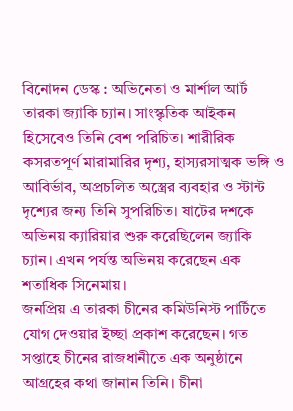বিনোদন ডেস্ক : অভিনেতা ও মার্শাল আর্ট তারকা জ্যাকি চ্যান। সাংস্কৃতিক আইকন হিসেবেও তিনি বেশ পরিচিত। শারীরিক কসরতপূর্ণ মারামারির দৃশ্য, হাস্যরসাত্মক ভঙ্গি ও আবির্ভাব, অপ্রচলিত অস্ত্রের ব্যবহার ও স্টান্ট দৃশ্যের জন্য তিনি সুপরিচিত। ষাটের দশকে অভিনয় ক্যারিয়ার শুরু করেছিলেন জ্যাকি চ্যান। এখন পর্যন্ত অভিনয় করেছেন এক শতাধিক সিনেমায়।
জনপ্রিয় এ তারকা চীনের কমিউনিস্ট পার্টিতে যোগ দেওয়ার ইচ্ছা প্রকাশ করেছেন। গত সপ্তাহে চীনের রাজধানীতে এক অনুষ্ঠানে আগ্রহের কথা জানান তিনি। চীনা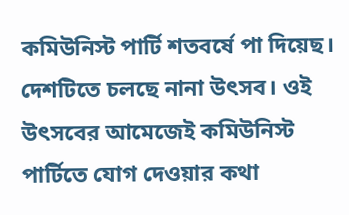কমিউনিস্ট পার্টি শতবর্ষে পা দিয়েছ। দেশটিতে চলছে নানা উৎসব। ওই উৎসবের আমেজেই কমিউনিস্ট পার্টিতে যোগ দেওয়ার কথা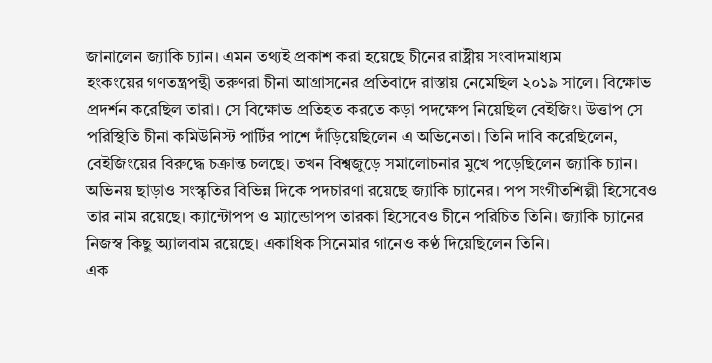জানালেন জ্যাকি চ্যান। এমন তথ্যই প্রকাশ করা হয়েছে চীনের রাষ্ট্রীয় সংবাদমাধ্যম
হংকংয়ের গণতন্ত্রপন্থী তরুণরা চীনা আগ্রাসনের প্রতিবাদে রাস্তায় নেমেছিল ২০১৯ সালে। বিক্ষোভ প্রদর্শন করেছিল তারা। সে বিক্ষোভ প্রতিহত করতে কড়া পদক্ষেপ নিয়েছিল বেইজিং। উত্তাপ সে পরিস্থিতি চীনা কমিউনিস্ট পার্টির পাশে দাঁড়িয়েছিলেন এ অভিনেতা। তিনি দাবি করেছিলেন, বেইজিংয়ের বিরুদ্ধে চক্রান্ত চলছে। তখন বিশ্বজুড়ে সমালোচনার মুখে পড়েছিলেন জ্যাকি চ্যান।
অভিনয় ছাড়াও সংস্কৃতির বিভিন্ন দিকে পদচারণা রয়েছে জ্যাকি চ্যানের। পপ সংগীতশিল্পী হিসেবেও তার নাম রয়েছে। ক্যান্টোপপ ও ম্যান্ডোপপ তারকা হিসেবেও চীনে পরিচিত তিনি। জ্যাকি চ্যানের নিজস্ব কিছু অ্যালবাম রয়েছে। একাধিক সিনেমার গানেও কণ্ঠ দিয়েছিলেন তিনি।
এক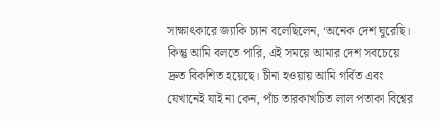সাক্ষাৎকারে জ্যাকি চ্যান বলেছিলেন, ‘অনেক দেশ ঘুরেছি। কিন্তু আমি বলতে পারি, এই সময়ে আমার দেশ সবচেয়ে দ্রুত বিকশিত হয়েছে। চীনা হওয়ায় আমি গর্বিত এবং যেখানেই যাই না কেন, পাঁচ তারকাখচিত লাল পতাকা বিশ্বের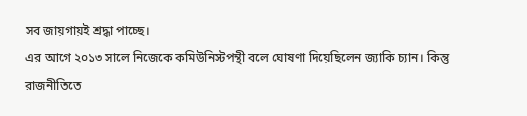সব জায়গায়ই শ্রদ্ধা পাচ্ছে।
এর আগে ২০১৩ সালে নিজেকে কমিউনিস্টপন্থী বলে ঘোষণা দিয়েছিলেন জ্যাকি চ্যান। কিন্তু রাজনীতিতে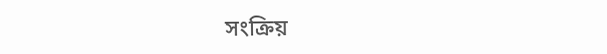সংক্রিয়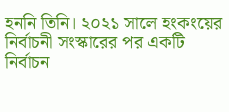হননি তিনি। ২০২১ সালে হংকংয়ের নির্বাচনী সংস্কারের পর একটি নির্বাচন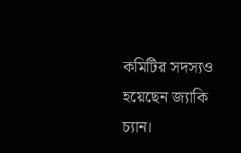কমিটির সদস্যও হয়েছেন জ্যাকি চ্যান।